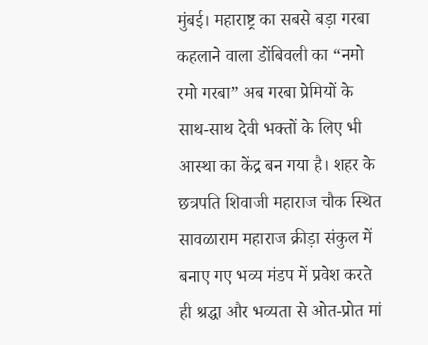मुंबई। महाराष्ट्र का सबसे बड़ा गरबा कहलाने वाला डोंबिवली का “नमो रमो गरबा” अब गरबा प्रेमियों के साथ-साथ देवी भक्तों के लिए भी आस्था का केंद्र बन गया है। शहर के छत्रपति शिवाजी महाराज चौक स्थित सावळाराम महाराज क्रीड़ा संकुल में बनाए गए भव्य मंडप में प्रवेश करते ही श्रद्धा और भव्यता से ओत-प्रोत मां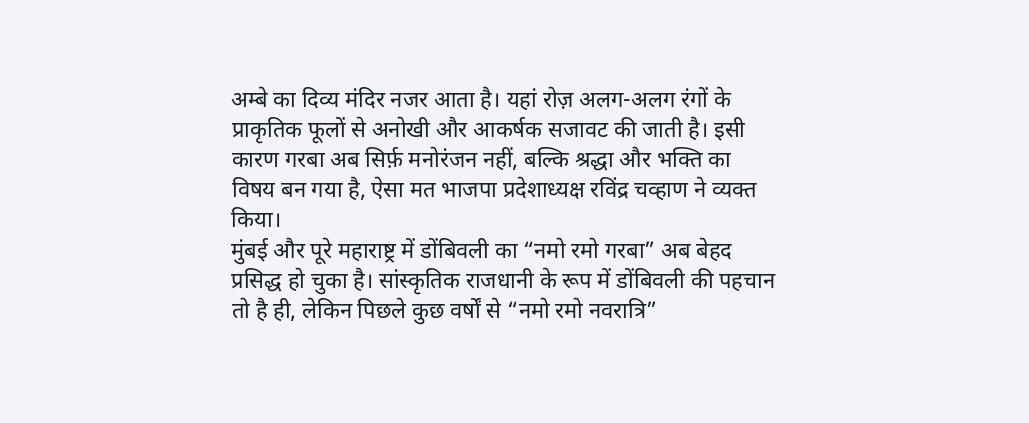अम्बे का दिव्य मंदिर नजर आता है। यहां रोज़ अलग-अलग रंगों के प्राकृतिक फूलों से अनोखी और आकर्षक सजावट की जाती है। इसी कारण गरबा अब सिर्फ़ मनोरंजन नहीं, बल्कि श्रद्धा और भक्ति का विषय बन गया है, ऐसा मत भाजपा प्रदेशाध्यक्ष रविंद्र चव्हाण ने व्यक्त किया।
मुंबई और पूरे महाराष्ट्र में डोंबिवली का “नमो रमो गरबा” अब बेहद प्रसिद्ध हो चुका है। सांस्कृतिक राजधानी के रूप में डोंबिवली की पहचान तो है ही, लेकिन पिछले कुछ वर्षों से “नमो रमो नवरात्रि”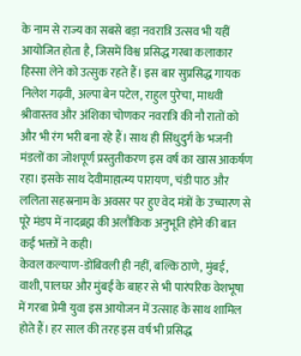के नाम से राज्य का सबसे बड़ा नवरात्रि उत्सव भी यहीं आयोजित होता है, जिसमें विश्व प्रसिद्ध गरबा कलाकार हिस्सा लेने को उत्सुक रहते हैं। इस बार सुप्रसिद्ध गायक निलेश गढ़वी, अल्पा बेन पटेल, राहुल पुरेचा, माधवी श्रीवास्तव और अंशिका चोणकर नवरात्रि की नौ रातों को और भी रंग भरी बना रहे हैं। साथ ही सिंधुदुर्ग के भजनी मंडलों का जोशपूर्ण प्रस्तुतीकरण इस वर्ष का खास आकर्षण रहा। इसके साथ देवीमाहात्म्य पारायण, चंडी पाठ और ललिता सहस्रनाम के अवसर पर हुए वेद मंत्रों के उच्चारण से पूरे मंडप में नादब्रह्म की अलौकिक अनुभूति होने की बात कई भक्तों ने कही।
केवल कल्याण-डोंबिवली ही नहीं, बल्कि ठाणे, मुंबई, वाशी, पालघर और मुंबई के बाहर से भी पारंपरिक वेशभूषा में गरबा प्रेमी युवा इस आयोजन में उत्साह के साथ शामिल होते हैं। हर साल की तरह इस वर्ष भी प्रसिद्ध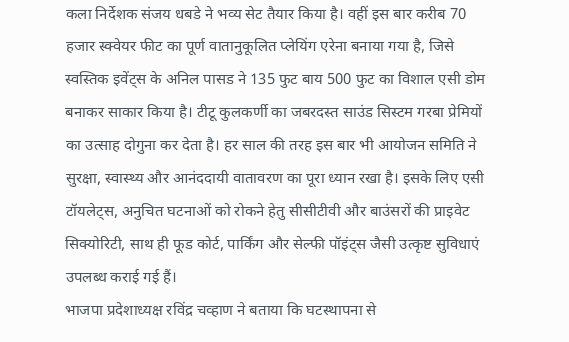कला निर्देशक संजय धबडे ने भव्य सेट तैयार किया है। वहीं इस बार करीब 70 हजार स्क्वेयर फीट का पूर्ण वातानुकूलित प्लेयिंग एरेना बनाया गया है, जिसे स्वस्तिक इवेंट्स के अनिल पासड ने 135 फुट बाय 500 फुट का विशाल एसी डोम बनाकर साकार किया है। टीटू कुलकर्णी का जबरदस्त साउंड सिस्टम गरबा प्रेमियों का उत्साह दोगुना कर देता है। हर साल की तरह इस बार भी आयोजन समिति ने सुरक्षा, स्वास्थ्य और आनंददायी वातावरण का पूरा ध्यान रखा है। इसके लिए एसी टॉयलेट्स, अनुचित घटनाओं को रोकने हेतु सीसीटीवी और बाउंसरों की प्राइवेट सिक्योरिटी, साथ ही फूड कोर्ट, पार्किंग और सेल्फी पॉइंट्स जैसी उत्कृष्ट सुविधाएं उपलब्ध कराई गई हैं।
भाजपा प्रदेशाध्यक्ष रविंद्र चव्हाण ने बताया कि घटस्थापना से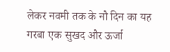लेकर नवमी तक के नौ दिन का यह गरबा एक सुखद और ऊर्जा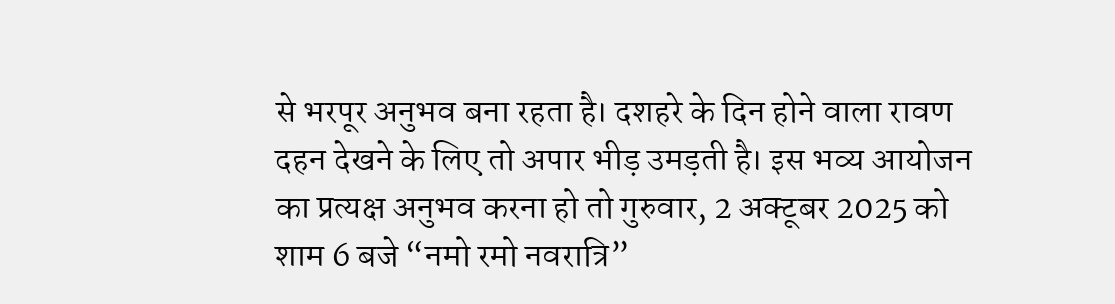से भरपूर अनुभव बना रहता है। दशहरे के दिन होने वाला रावण दहन देखने के लिए तो अपार भीड़ उमड़ती है। इस भव्य आयोजन का प्रत्यक्ष अनुभव करना हो तो गुरुवार, 2 अक्टूबर 2025 को शाम 6 बजे “नमो रमो नवरात्रि”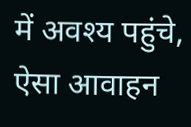में अवश्य पहुंचे, ऐसा आवाहन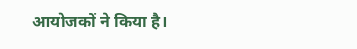आयोजकों ने किया है।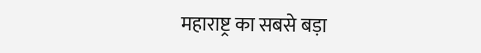महाराष्ट्र का सबसे बड़ा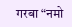गरबा “नमो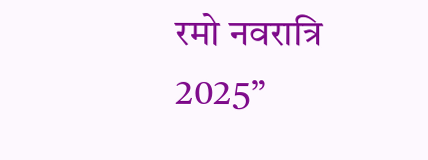रमो नवरात्रि 2025”